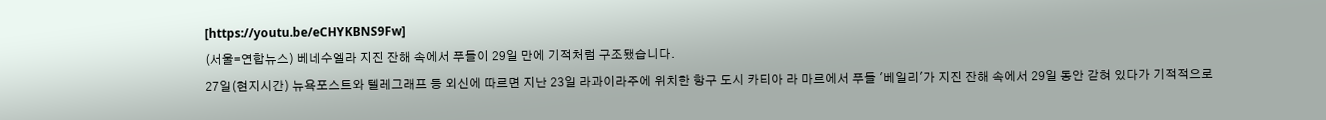[https://youtu.be/eCHYKBNS9Fw]
(서울=연합뉴스) 베네수엘라 지진 잔해 속에서 푸들이 29일 만에 기적처럼 구조됐습니다.
27일(현지시간) 뉴욕포스트와 텔레그래프 등 외신에 따르면 지난 23일 라과이라주에 위치한 항구 도시 카티아 라 마르에서 푸들 '베일리'가 지진 잔해 속에서 29일 동안 갇혀 있다가 기적적으로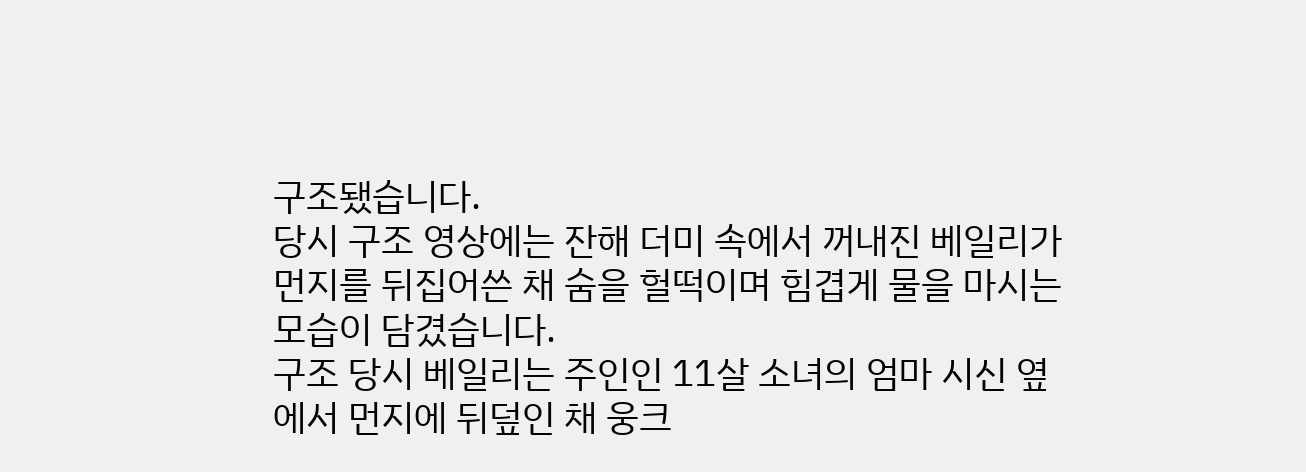구조됐습니다.
당시 구조 영상에는 잔해 더미 속에서 꺼내진 베일리가 먼지를 뒤집어쓴 채 숨을 헐떡이며 힘겹게 물을 마시는 모습이 담겼습니다.
구조 당시 베일리는 주인인 11살 소녀의 엄마 시신 옆에서 먼지에 뒤덮인 채 웅크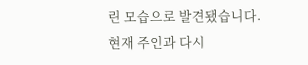린 모습으로 발견됐습니다.
현재 주인과 다시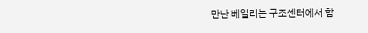만난 베일리는 구조센터에서 함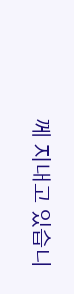께 지내고 있습니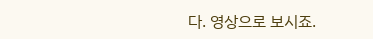다. 영상으로 보시죠.